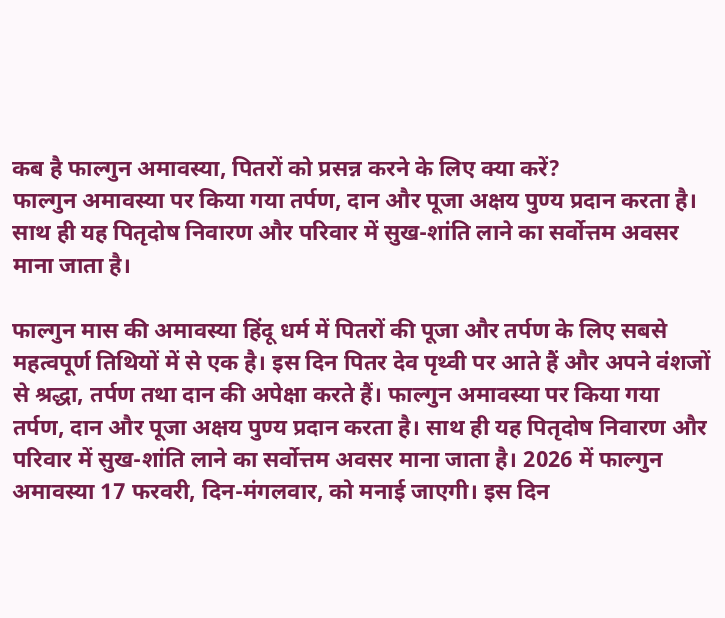कब है फाल्गुन अमावस्या, पितरों को प्रसन्न करने के लिए क्या करें?
फाल्गुन अमावस्या पर किया गया तर्पण, दान और पूजा अक्षय पुण्य प्रदान करता है। साथ ही यह पितृदोष निवारण और परिवार में सुख-शांति लाने का सर्वोत्तम अवसर माना जाता है।

फाल्गुन मास की अमावस्या हिंदू धर्म में पितरों की पूजा और तर्पण के लिए सबसे महत्वपूर्ण तिथियों में से एक है। इस दिन पितर देव पृथ्वी पर आते हैं और अपने वंशजों से श्रद्धा, तर्पण तथा दान की अपेक्षा करते हैं। फाल्गुन अमावस्या पर किया गया तर्पण, दान और पूजा अक्षय पुण्य प्रदान करता है। साथ ही यह पितृदोष निवारण और परिवार में सुख-शांति लाने का सर्वोत्तम अवसर माना जाता है। 2026 में फाल्गुन अमावस्या 17 फरवरी, दिन-मंगलवार, को मनाई जाएगी। इस दिन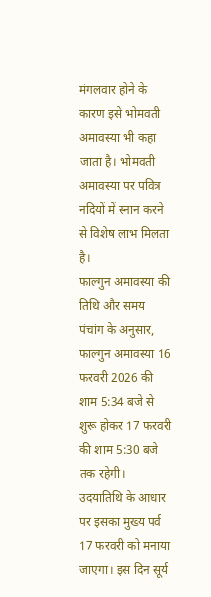मंगलवार होने के कारण इसे भोमवती अमावस्या भी कहा जाता है। भोमवती अमावस्या पर पवित्र नदियों में स्नान करने से विशेष लाभ मिलता है।
फाल्गुन अमावस्या की तिथि और समय
पंचांग के अनुसार, फाल्गुन अमावस्या 16 फरवरी 2026 की शाम 5:34 बजे से शुरू होकर 17 फरवरी की शाम 5:30 बजे तक रहेगी। उदयातिथि के आधार पर इसका मुख्य पर्व 17 फरवरी को मनाया जाएगा। इस दिन सूर्य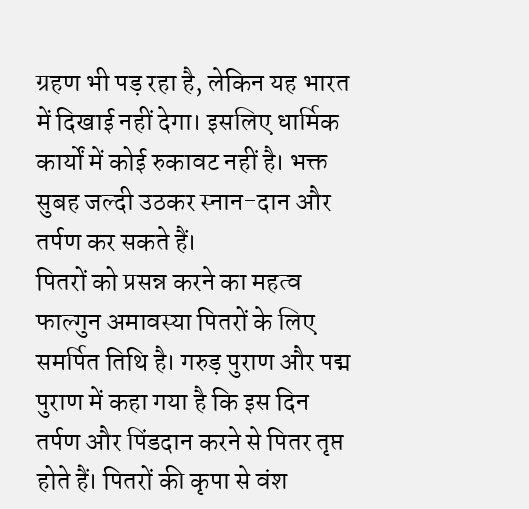ग्रहण भी पड़ रहा है, लेकिन यह भारत में दिखाई नहीं देगा। इसलिए धार्मिक कार्यों में कोई रुकावट नहीं है। भक्त सुबह जल्दी उठकर स्नान-दान और तर्पण कर सकते हैं।
पितरों को प्रसन्न करने का महत्व
फाल्गुन अमावस्या पितरों के लिए समर्पित तिथि है। गरुड़ पुराण और पद्म पुराण में कहा गया है कि इस दिन तर्पण और पिंडदान करने से पितर तृप्त होते हैं। पितरों की कृपा से वंश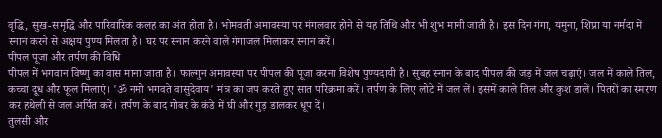वृद्धि, सुख-समृद्धि और पारिवारिक कलह का अंत होता है। भोमवती अमावस्या पर मंगलवार होने से यह तिथि और भी शुभ मानी जाती है। इस दिन गंगा, यमुना, शिप्रा या नर्मदा में स्नान करने से अक्षय पुण्य मिलता है। घर पर स्नान करने वाले गंगाजल मिलाकर स्नान करें।
पीपल पूजा और तर्पण की विधि
पीपल में भगवान विष्णु का वास माना जाता है। फाल्गुन अमावस्या पर पीपल की पूजा करना विशेष पुण्यदायी है। सुबह स्नान के बाद पीपल की जड़ में जल चढ़ाएं। जल में काले तिल, कच्चा दूध और फूल मिलाएं। 'ॐ नमो भगवते वासुदेवाय' मंत्र का जप करते हुए सात परिक्रमा करें। तर्पण के लिए लोटे में जल लें। इसमें काले तिल और कुश डालें। पितरों का स्मरण कर हथेली से जल अर्पित करें। तर्पण के बाद गोबर के कंडे में घी और गुड़ डालकर धूप दें।
तुलसी और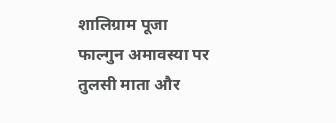शालिग्राम पूजा
फाल्गुन अमावस्या पर तुलसी माता और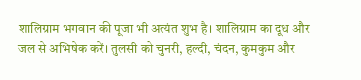शालिग्राम भगवान की पूजा भी अत्यंत शुभ है। शालिग्राम का दूध और जल से अभिषेक करें। तुलसी को चुनरी, हल्दी, चंदन, कुमकुम और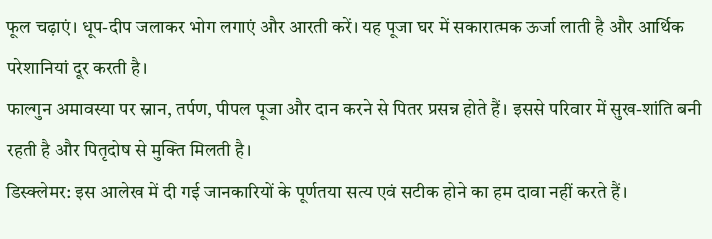फूल चढ़ाएं। धूप-दीप जलाकर भोग लगाएं और आरती करें। यह पूजा घर में सकारात्मक ऊर्जा लाती है और आर्थिक परेशानियां दूर करती है।
फाल्गुन अमावस्या पर स्नान, तर्पण, पीपल पूजा और दान करने से पितर प्रसन्न होते हैं। इससे परिवार में सुख-शांति बनी रहती है और पितृदोष से मुक्ति मिलती है।
डिस्क्लेमर: इस आलेख में दी गई जानकारियों के पूर्णतया सत्य एवं सटीक होने का हम दावा नहीं करते हैं।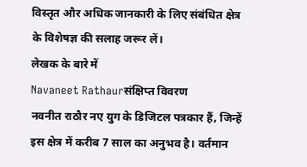विस्तृत और अधिक जानकारी के लिए संबंधित क्षेत्र के विशेषज्ञ की सलाह जरूर लें।
लेखक के बारे में
Navaneet Rathaurसंक्षिप्त विवरण
नवनीत राठौर नए युग के डिजिटल पत्रकार हैं, जिन्हें इस क्षेत्र में करीब 7 साल का अनुभव है। वर्तमान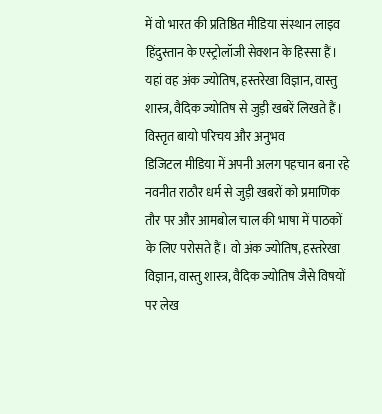में वो भारत की प्रतिष्ठित मीडिया संस्थान लाइव हिंदुस्तान के एस्ट्रोलॉजी सेक्शन के हिस्सा हैं। यहां वह अंक ज्योतिष, हस्तरेखा विज्ञान, वास्तु शास्त्र, वैदिक ज्योतिष से जुड़ी खबरें लिखते हैं।
विस्तृत बायो परिचय और अनुभव
डिजिटल मीडिया में अपनी अलग पहचान बना रहे नवनीत राठौर धर्म से जुड़ी खबरों को प्रमाणिक तौर पर और आमबोल चाल की भाषा में पाठकों के लिए परोसते हैं। वो अंक ज्योतिष, हस्तरेखा विज्ञान, वास्तु शास्त्र, वैदिक ज्योतिष जैसे विषयों पर लेख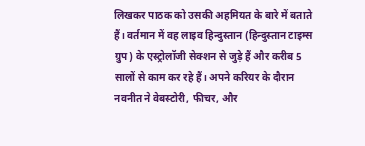लिखकर पाठक को उसकी अहमियत के बारे में बताते हैं। वर्तमान में वह लाइव हिन्दुस्तान (हिन्दुस्तान टाइम्स ग्रुप) के एस्ट्रोलॉजी सेक्शन से जुड़े हैं और करीब 5 सालों से काम कर रहे हैं। अपने करियर के दौरान नवनीत ने वेबस्टोरी, फीचर, और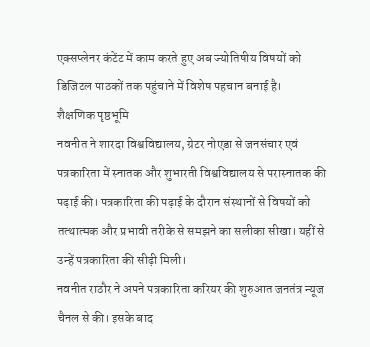एक्सप्लेनर कंटेंट में काम करते हुए अब ज्योतिषीय विषयों को डिजिटल पाठकों तक पहुंचाने में विशेष पहचान बनाई है।
शैक्षणिक पृष्ठभूमि
नवनीत ने शारदा विश्वविद्यालय, ग्रेटर नोएडा से जनसंचार एवं पत्रकारिता में स्नातक और शुभारती विश्वविद्यालय से परास्नातक की पढ़ाई की। पत्रकारिता की पढ़ाई के दौरान संस्थानों से विषयों को तत्थात्मक और प्रभावी तरीके से समझने का सलीका सीखा। यहीं से उन्हें पत्रकारिता की सीढ़ी मिली।
नवनीत राठौर ने अपने पत्रकारिता करियर की शुरुआत जनतंत्र न्यूज चैनल से की। इसके बाद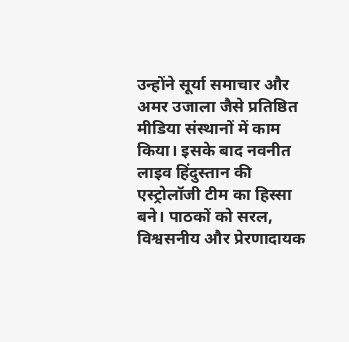उन्होंने सूर्या समाचार और अमर उजाला जैसे प्रतिष्ठित मीडिया संस्थानों में काम किया। इसके बाद नवनीत लाइव हिंदुस्तान की एस्ट्रोलॉजी टीम का हिस्सा बने। पाठकों को सरल, विश्वसनीय और प्रेरणादायक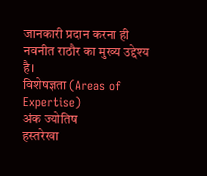जानकारी प्रदान करना ही नवनीत राठौर का मुख्य उद्देश्य है।
विशेषज्ञता (Areas of Expertise)
अंक ज्योतिष
हस्तरेखा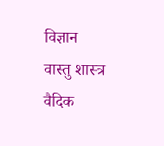विज्ञान
वास्तु शास्त्र
वैदिक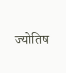ज्योतिष